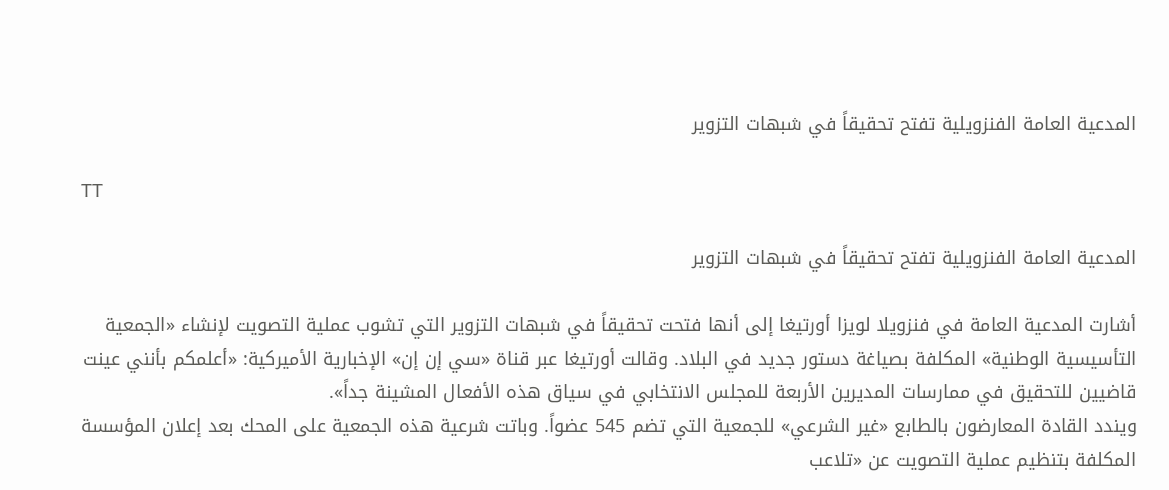المدعية العامة الفنزويلية تفتح تحقيقاً في شبهات التزوير

TT

المدعية العامة الفنزويلية تفتح تحقيقاً في شبهات التزوير

أشارت المدعية العامة في فنزويلا لويزا أورتيغا إلى أنها فتحت تحقيقاً في شبهات التزوير التي تشوب عملية التصويت لإنشاء «الجمعية التأسيسية الوطنية» المكلفة بصياغة دستور جديد في البلاد. وقالت أورتيغا عبر قناة «سي إن إن» الإخبارية الأميركية: «أعلمكم بأنني عينت قاضيين للتحقيق في ممارسات المديرين الأربعة للمجلس الانتخابي في سياق هذه الأفعال المشينة جداً».
ويندد القادة المعارضون بالطابع «غير الشرعي» للجمعية التي تضم 545 عضواً. وباتت شرعية هذه الجمعية على المحك بعد إعلان المؤسسة المكلفة بتنظيم عملية التصويت عن «تلاعب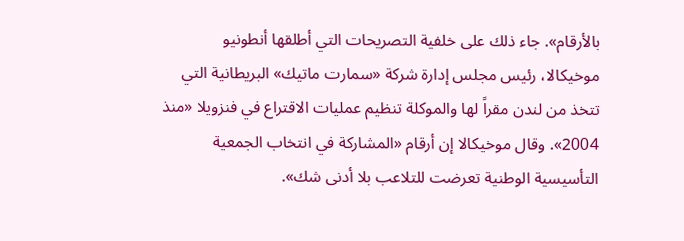بالأرقام». جاء ذلك على خلفية التصريحات التي أطلقها أنطونيو موخيكالا، رئيس مجلس إدارة شركة «سمارت ماتيك» البريطانية التي تتخذ من لندن مقراً لها والموكلة تنظيم عمليات الاقتراع في فنزويلا «منذ 2004». وقال موخيكالا إن أرقام «المشاركة في انتخاب الجمعية التأسيسية الوطنية تعرضت للتلاعب بلا أدنى شك».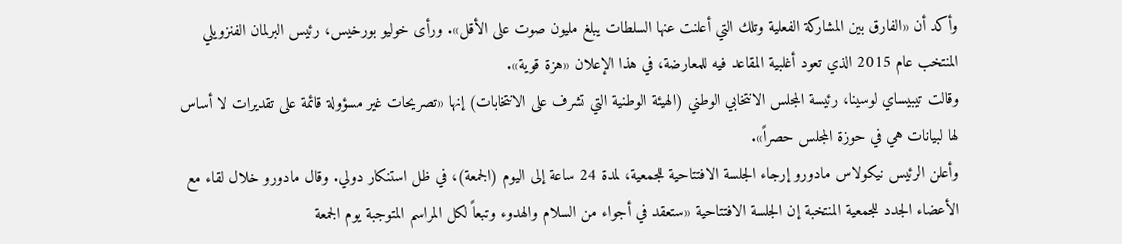وأكد أن «الفارق بين المشاركة الفعلية وتلك التي أعلنت عنها السلطات يبلغ مليون صوت على الأقل». ورأى خوليو بورخيس، رئيس البرلمان الفنزويلي المنتخب عام 2015 الذي تعود أغلبية المقاعد فيه للمعارضة، في هذا الإعلان «هزة قوية».
وقالت تيبيساي لوسينا، رئيسة المجلس الانتخابي الوطني (الهيئة الوطنية التي تشرف على الانتخابات) إنها «تصريحات غير مسؤولة قائمة على تقديرات لا أساس لها لبيانات هي في حوزة المجلس حصراً».
وأعلن الرئيس نيكولاس مادورو إرجاء الجلسة الافتتاحية للجمعية، لمدة 24 ساعة إلى اليوم (الجمعة)، في ظل استنكار دولي. وقال مادورو خلال لقاء مع الأعضاء الجدد للجمعية المنتخبة إن الجلسة الافتتاحية «ستعقد في أجواء من السلام والهدوء وتبعاً لكل المراسم المتوجبة يوم الجمعة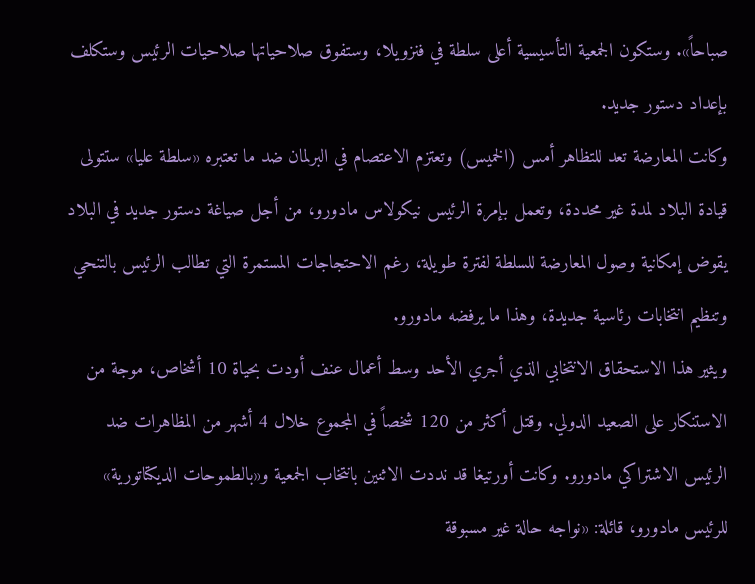صباحاً». وستكون الجمعية التأسيسية أعلى سلطة في فنزويلا، وستفوق صلاحياتها صلاحيات الرئيس وستكلف بإعداد دستور جديد.
وكانت المعارضة تعد للتظاهر أمس (الخميس) وتعتزم الاعتصام في البرلمان ضد ما تعتبره «سلطة عليا» ستتولى قيادة البلاد لمدة غير محددة، وتعمل بإمرة الرئيس نيكولاس مادورو، من أجل صياغة دستور جديد في البلاد يقوض إمكانية وصول المعارضة للسلطة لفترة طويلة، رغم الاحتجاجات المستمرة التي تطالب الرئيس بالتنحي وتنظيم انتخابات رئاسية جديدة، وهذا ما يرفضه مادورو.
ويثير هذا الاستحقاق الانتخابي الذي أجري الأحد وسط أعمال عنف أودت بحياة 10 أشخاص، موجة من الاستنكار على الصعيد الدولي. وقتل أكثر من 120 شخصاً في المجموع خلال 4 أشهر من المظاهرات ضد الرئيس الاشتراكي مادورو. وكانت أورتيغا قد نددت الاثنين بانتخاب الجمعية و«بالطموحات الديكتاتورية» للرئيس مادورو، قائلة: «نواجه حالة غير مسبوقة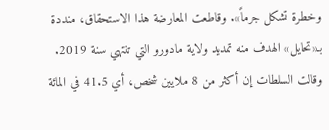وخطرة تشكل جرماً». وقاطعت المعارضة هذا الاستحقاق، منددة بـ«تحايل» الهدف منه تمديد ولاية مادورو التي تنتهي سنة 2019.
وقالت السلطات إن أكثر من 8 ملايين شخص، أي 41.5 في المائة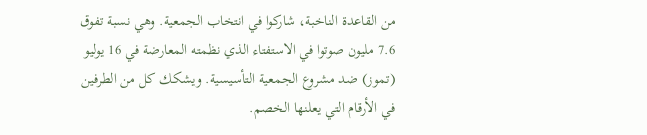من القاعدة الناخبة، شاركوا في انتخاب الجمعية. وهي نسبة تفوق 7.6 مليون صوتوا في الاستفتاء الذي نظمته المعارضة في 16 يوليو (تموز) ضد مشروع الجمعية التأسيسية. ويشكك كل من الطرفين في الأرقام التي يعلنها الخصم.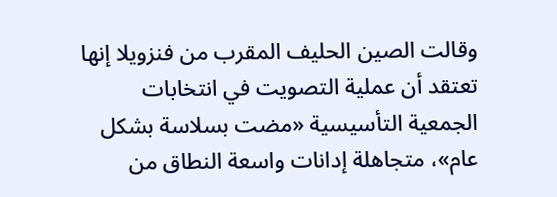وقالت الصين الحليف المقرب من فنزويلا إنها تعتقد أن عملية التصويت في انتخابات الجمعية التأسيسية «مضت بسلاسة بشكل عام»، متجاهلة إدانات واسعة النطاق من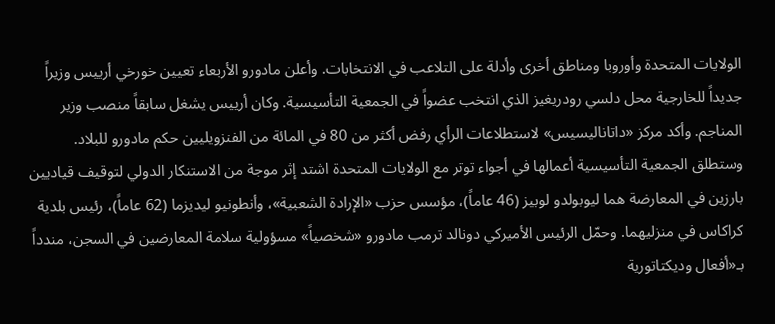الولايات المتحدة وأوروبا ومناطق أخرى وأدلة على التلاعب في الانتخابات. وأعلن مادورو الأربعاء تعيين خورخي أرييس وزيراً جديداً للخارجية محل دلسي رودريغيز الذي انتخب عضواً في الجمعية التأسيسية. وكان أرييس يشغل سابقاً منصب وزير المناجم. وأكد مركز «داتاناليسيس» لاستطلاعات الرأي رفض أكثر من 80 في المائة من الفنزويليين حكم مادورو للبلاد. وستطلق الجمعية التأسيسية أعمالها في أجواء توتر مع الولايات المتحدة اشتد إثر موجة من الاستنكار الدولي لتوقيف قياديين بارزين في المعارضة هما ليوبولدو لوبيز (46 عاماً)، مؤسس حزب «الإرادة الشعبية»، وأنطونيو ليديزما (62 عاماً)، رئيس بلدية كراكاس في منزليهما. وحمّل الرئيس الأميركي دونالد ترمب مادورو «شخصياً» مسؤولية سلامة المعارضين في السجن، مندداً بـ«أفعال وديكتاتورية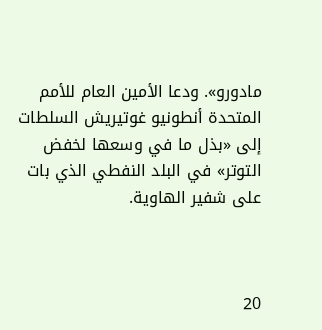مادورو». ودعا الأمين العام للأمم المتحدة أنطونيو غوتيريش السلطات إلى «بذل ما في وسعها لخفض التوتر» في البلد النفطي الذي بات على شفير الهاوية.



20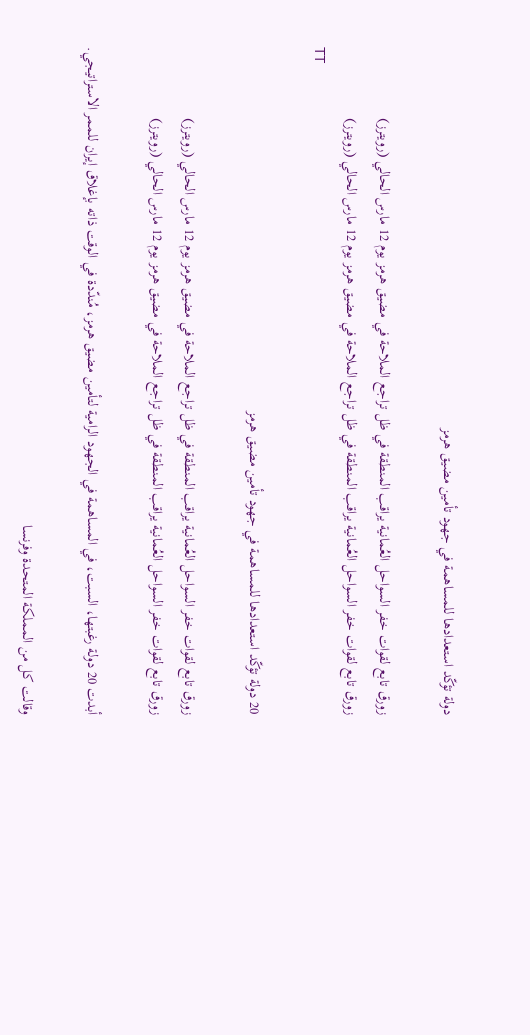دولة تؤكّد استعدادها للمساهمة في جهود تأمين مضيق هرمز

زورق تابع لقوات خفر السواحل العُمانية يراقب المنطقة في ظل تراجع الملاحة في مضيق هرمز يوم 12 مارس الحالي (رويترز)
زورق تابع لقوات خفر السواحل العُمانية يراقب المنطقة في ظل تراجع الملاحة في مضيق هرمز يوم 12 مارس الحالي (رويترز)
TT

20 دولة تؤكّد استعدادها للمساهمة في جهود تأمين مضيق هرمز

زورق تابع لقوات خفر السواحل العُمانية يراقب المنطقة في ظل تراجع الملاحة في مضيق هرمز يوم 12 مارس الحالي (رويترز)
زورق تابع لقوات خفر السواحل العُمانية يراقب المنطقة في ظل تراجع الملاحة في مضيق هرمز يوم 12 مارس الحالي (رويترز)

أبدت 20 دولة رغبتها، السبت، في المساهمة في الجهود الرامية لتأمين مضيق هرمز، مُندّدة في الوقت ذاته بإغلاق إيران للممر الاستراتيجي.

وقالت كل من المملكة المتحدة وفرنسا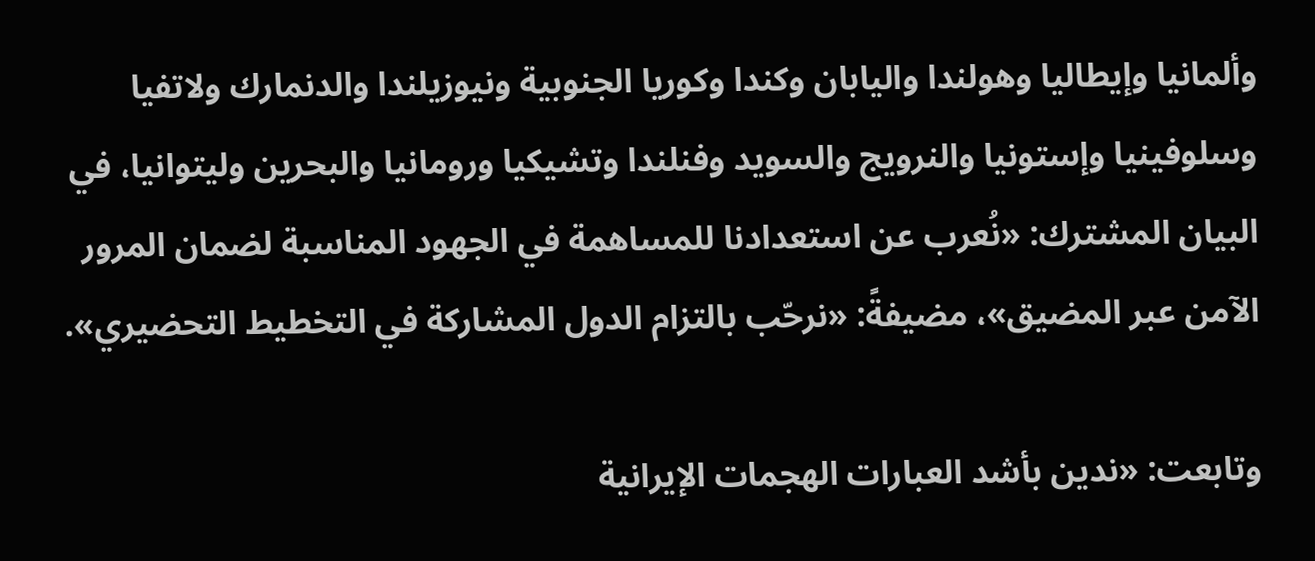وألمانيا وإيطاليا وهولندا واليابان وكندا وكوريا الجنوبية ونيوزيلندا والدنمارك ولاتفيا وسلوفينيا وإستونيا والنرويج والسويد وفنلندا وتشيكيا ورومانيا والبحرين وليتوانيا، في البيان المشترك: «نُعرب عن استعدادنا للمساهمة في الجهود المناسبة لضمان المرور الآمن عبر المضيق»، مضيفةً: «نرحّب بالتزام الدول المشاركة في التخطيط التحضيري».

وتابعت: «ندين بأشد العبارات الهجمات الإيرانية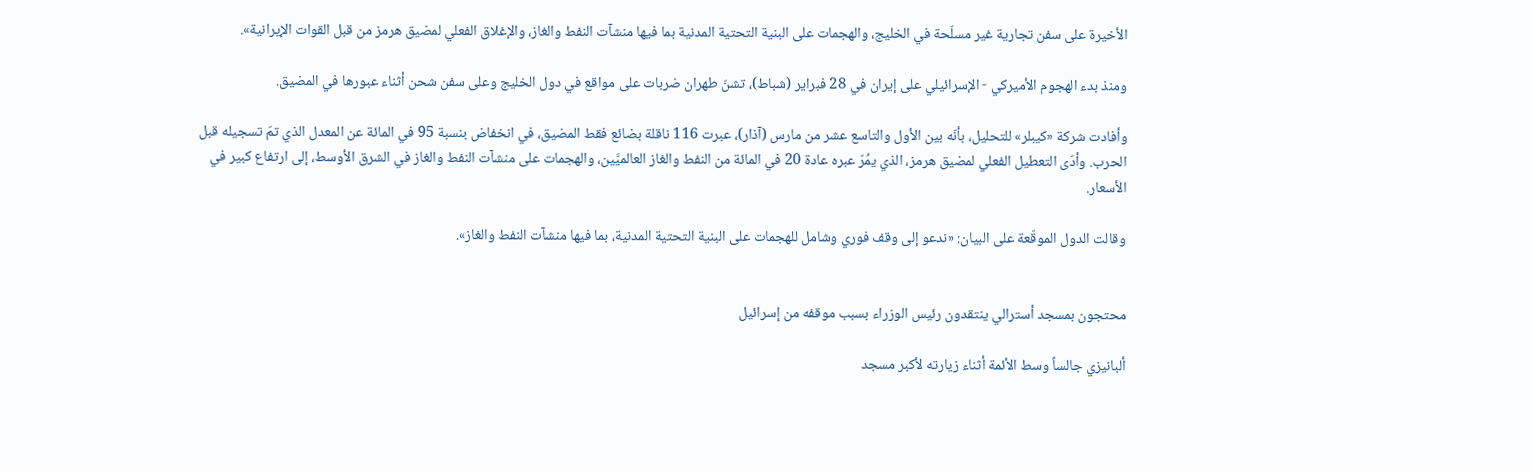الأخيرة على سفن تجارية غير مسلّحة في الخليج، والهجمات على البنية التحتية المدنية بما فيها منشآت النفط والغاز، والإغلاق الفعلي لمضيق هرمز من قبل القوات الإيرانية».

ومنذ بدء الهجوم الأميركي - الإسرائيلي على إيران في 28 فبراير (شباط)، تشنّ طهران ضربات على مواقع في دول الخليج وعلى سفن شحن أثناء عبورها في المضيق.

وأفادت شركة «كيبلر» للتحليل، بأنّه بين الأول والتاسع عشر من مارس (آذار)، عبرت 116 ناقلة بضائع فقط المضيق، في انخفاض بنسبة 95 في المائة عن المعدل الذي تمّ تسجيله قبل الحرب. وأدّى التعطيل الفعلي لمضيق هرمز، الذي يمُرّ عبره عادة 20 في المائة من النفط والغاز العالميَّين، والهجمات على منشآت النفط والغاز في الشرق الأوسط، إلى ارتفاع كبير في الأسعار.

وقالت الدول الموقّعة على البيان: «ندعو إلى وقف فوري وشامل للهجمات على البنية التحتية المدنية، بما فيها منشآت النفط والغاز».


محتجون بمسجد أسترالي ينتقدون رئيس الوزراء بسبب موقفه من إسرائيل

ألبانيزي جالساً وسط الأئمة أثناء زيارته لأكبر مسجد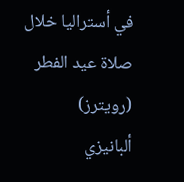في أستراليا خلال صلاة عيد الفطر (رويترز)
ألبانيزي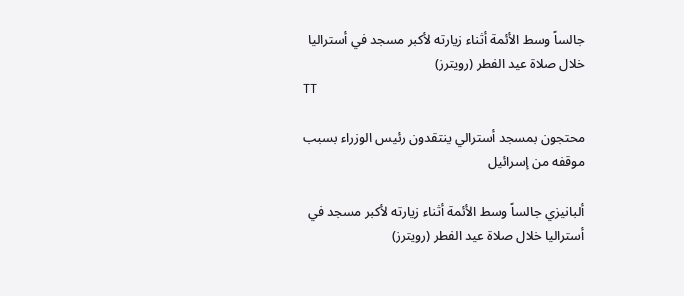جالساً وسط الأئمة أثناء زيارته لأكبر مسجد في أستراليا خلال صلاة عيد الفطر (رويترز)
TT

محتجون بمسجد أسترالي ينتقدون رئيس الوزراء بسبب موقفه من إسرائيل

ألبانيزي جالساً وسط الأئمة أثناء زيارته لأكبر مسجد في أستراليا خلال صلاة عيد الفطر (رويترز)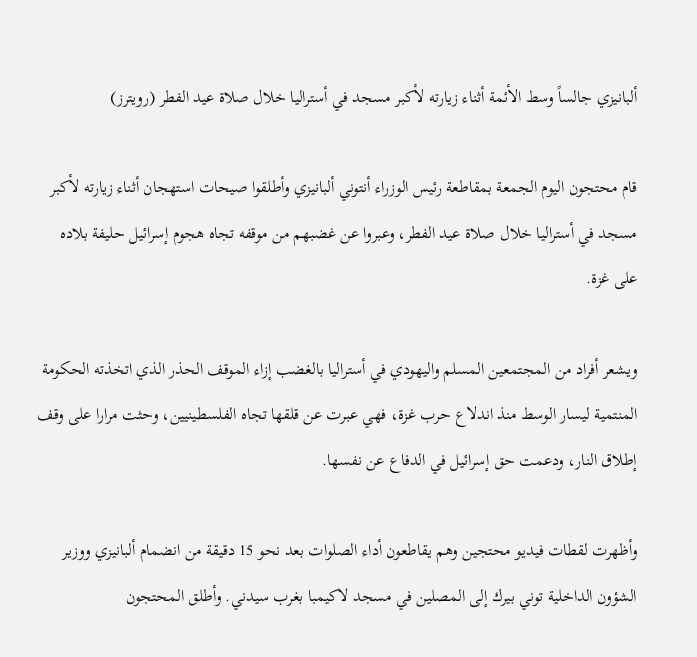ألبانيزي جالساً وسط الأئمة أثناء زيارته لأكبر مسجد في أستراليا خلال صلاة عيد الفطر (رويترز)

قام محتجون اليوم الجمعة بمقاطعة رئيس الوزراء أنتوني ألبانيزي وأطلقوا صيحات استهجان أثناء زيارته لأكبر مسجد في أستراليا خلال صلاة عيد الفطر، وعبروا عن غضبهم من موقفه تجاه هجوم إسرائيل حليفة بلاده على غزة.

ويشعر أفراد من المجتمعين المسلم واليهودي في أستراليا بالغضب إزاء الموقف الحذر الذي اتخذته الحكومة المنتمية ليسار الوسط منذ اندلاع حرب غزة، فهي عبرت عن قلقها تجاه الفلسطينيين، وحثت مرارا على وقف إطلاق النار، ودعمت حق إسرائيل في الدفاع عن نفسها.

وأظهرت لقطات فيديو محتجين وهم يقاطعون أداء الصلوات بعد نحو 15 دقيقة من انضمام ألبانيزي ووزير الشؤون الداخلية توني بيرك إلى المصلين في مسجد لاكيمبا بغرب سيدني. وأطلق المحتجون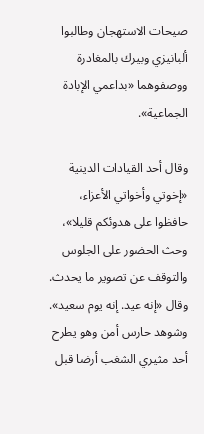صيحات الاستهجان وطالبوا ألبانيزي وبيرك بالمغادرة ووصفوهما «بداعمي الإبادة الجماعية».

وقال أحد القيادات الدينية «إخوتي وأخواتي الأعزاء، حافظوا على هدوئكم قليلا»، وحث الحضور على الجلوس والتوقف عن تصوير ما يحدث. وقال «إنه عيد. إنه يوم سعيد». وشوهد حارس أمن وهو يطرح أحد مثيري الشغب أرضا قبل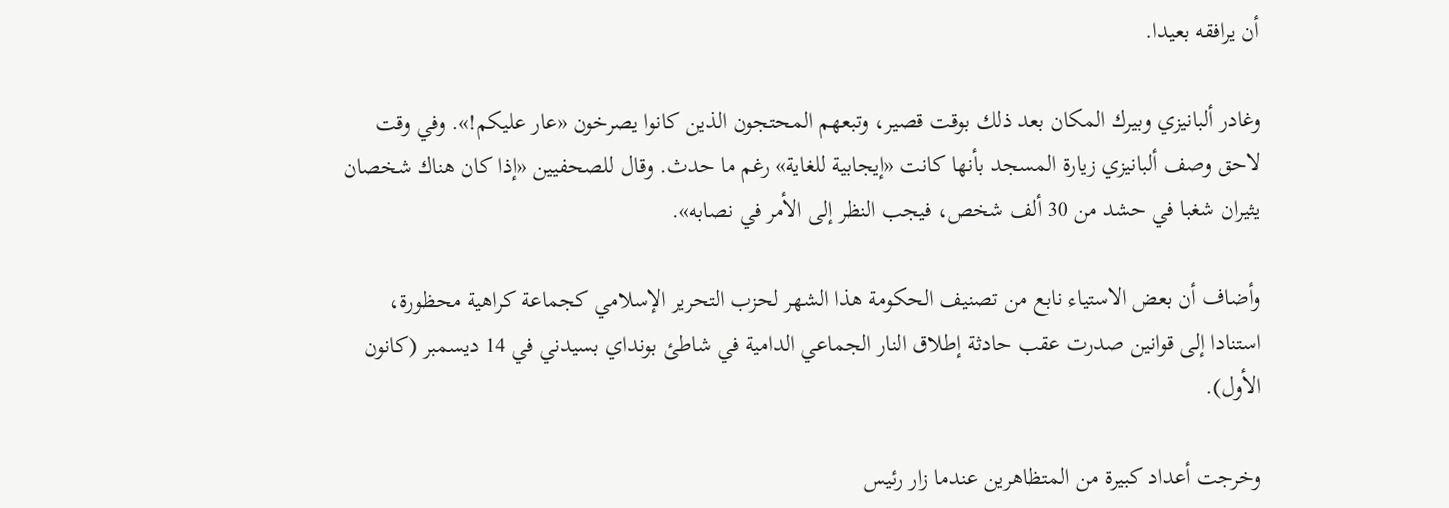أن يرافقه بعيدا.

وغادر ألبانيزي وبيرك المكان بعد ذلك بوقت قصير، وتبعهم المحتجون الذين كانوا يصرخون «عار عليكم!». وفي وقت لاحق وصف ألبانيزي زيارة المسجد بأنها كانت «إيجابية للغاية» رغم ما حدث. وقال للصحفيين «إذا كان هناك شخصان يثيران شغبا في حشد من 30 ألف شخص، فيجب النظر إلى الأمر في نصابه».

وأضاف أن بعض الاستياء نابع من تصنيف الحكومة هذا الشهر لحزب التحرير الإسلامي كجماعة كراهية محظورة، استنادا إلى قوانين صدرت عقب حادثة إطلاق النار الجماعي الدامية في شاطئ بونداي بسيدني في 14 ديسمبر (كانون الأول).

وخرجت أعداد كبيرة من المتظاهرين عندما زار رئيس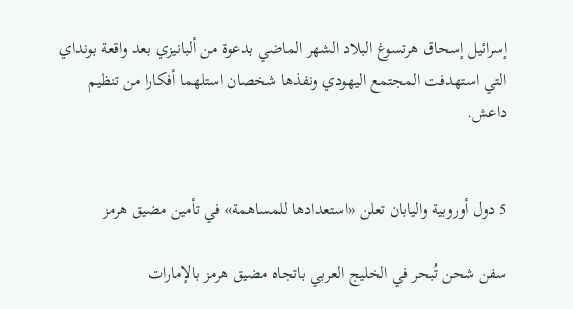إسرائيل إسحاق هرتسوغ البلاد الشهر الماضي بدعوة من ألبانيزي بعد واقعة بونداي التي استهدفت المجتمع اليهودي ونفذها شخصان استلهما أفكارا من تنظيم داعش.


5 دول أوروبية واليابان تعلن «استعدادها للمساهمة» في تأمين مضيق هرمز

سفن شحن تُبحر في الخليج العربي باتجاه مضيق هرمز بالإمارات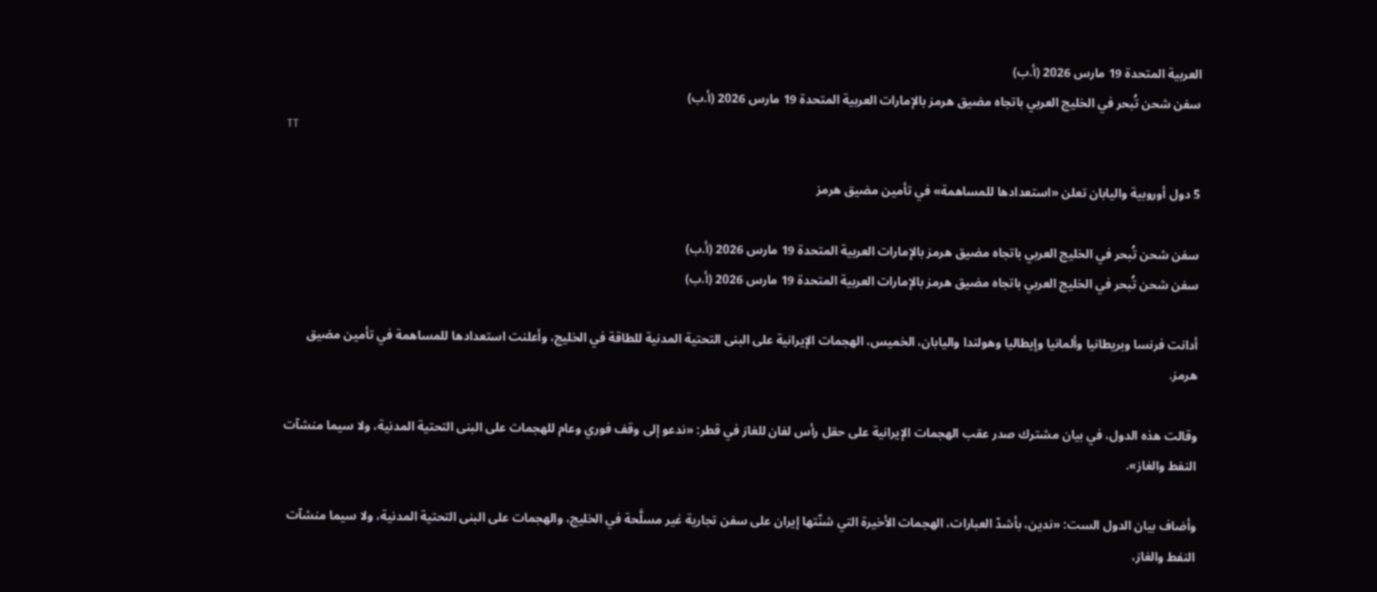العربية المتحدة 19 مارس 2026 (أ.ب)
سفن شحن تُبحر في الخليج العربي باتجاه مضيق هرمز بالإمارات العربية المتحدة 19 مارس 2026 (أ.ب)
TT

5 دول أوروبية واليابان تعلن «استعدادها للمساهمة» في تأمين مضيق هرمز

سفن شحن تُبحر في الخليج العربي باتجاه مضيق هرمز بالإمارات العربية المتحدة 19 مارس 2026 (أ.ب)
سفن شحن تُبحر في الخليج العربي باتجاه مضيق هرمز بالإمارات العربية المتحدة 19 مارس 2026 (أ.ب)

أدانت فرنسا وبريطانيا وألمانيا وإيطاليا وهولندا واليابان، الخميس، الهجمات الإيرانية على البنى التحتية المدنية للطاقة في الخليج، وأعلنت استعدادها للمساهمة في تأمين مضيق هرمز.

وقالت هذه الدول، في بيان مشترك صدر عقب الهجمات الإيرانية على حقل رأس لفان للغاز في قطر: «ندعو إلى وقف فوري وعام للهجمات على البنى التحتية المدنية، ولا سيما منشآت النفط والغاز».

وأضاف بيان الدول الست: «ندين، بأشدّ العبارات، الهجمات الأخيرة التي شنّتها إيران على سفن تجارية غير مسلَّحة في الخليج، والهجمات على البنى التحتية المدنية، ولا سيما منشآت النفط والغاز،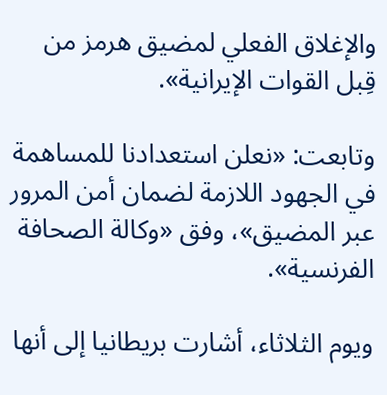والإغلاق الفعلي لمضيق هرمز من قِبل القوات الإيرانية».

وتابعت: «نعلن استعدادنا للمساهمة في الجهود اللازمة لضمان أمن المرور عبر المضيق»، وفق «وكالة الصحافة الفرنسية».

ويوم الثلاثاء، أشارت بريطانيا إلى أنها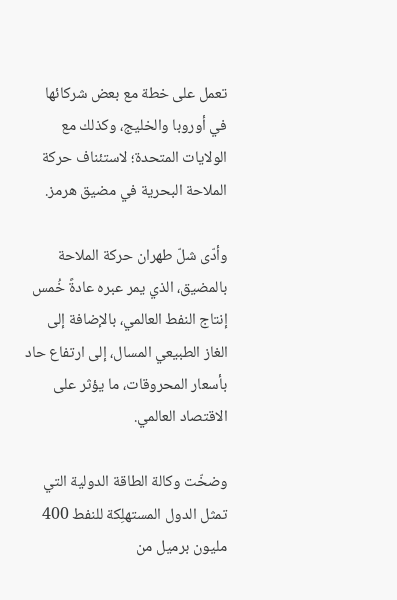تعمل على خطة مع بعض شركائها في أوروبا والخليج، وكذلك مع الولايات المتحدة؛ لاستئناف حركة الملاحة البحرية في مضيق هرمز.

وأدّى شلّ طهران حركة الملاحة بالمضيق، الذي يمر عبره عادةً خُمس إنتاج النفط العالمي، بالإضافة إلى الغاز الطبيعي المسال، إلى ارتفاع حاد بأسعار المحروقات، ما يؤثر على الاقتصاد العالمي.

وضخّت وكالة الطاقة الدولية التي تمثل الدول المستهلِكة للنفط 400 مليون برميل من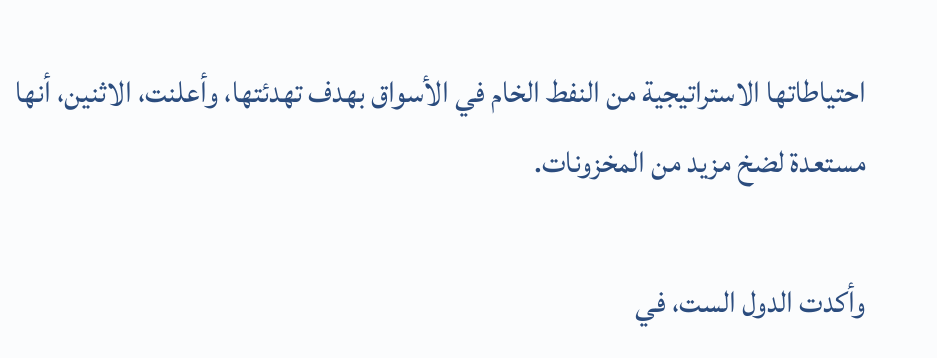احتياطاتها الاستراتيجية من النفط الخام في الأسواق بهدف تهدئتها، وأعلنت، الاثنين، أنها مستعدة لضخ مزيد من المخزونات.

وأكدت الدول الست، في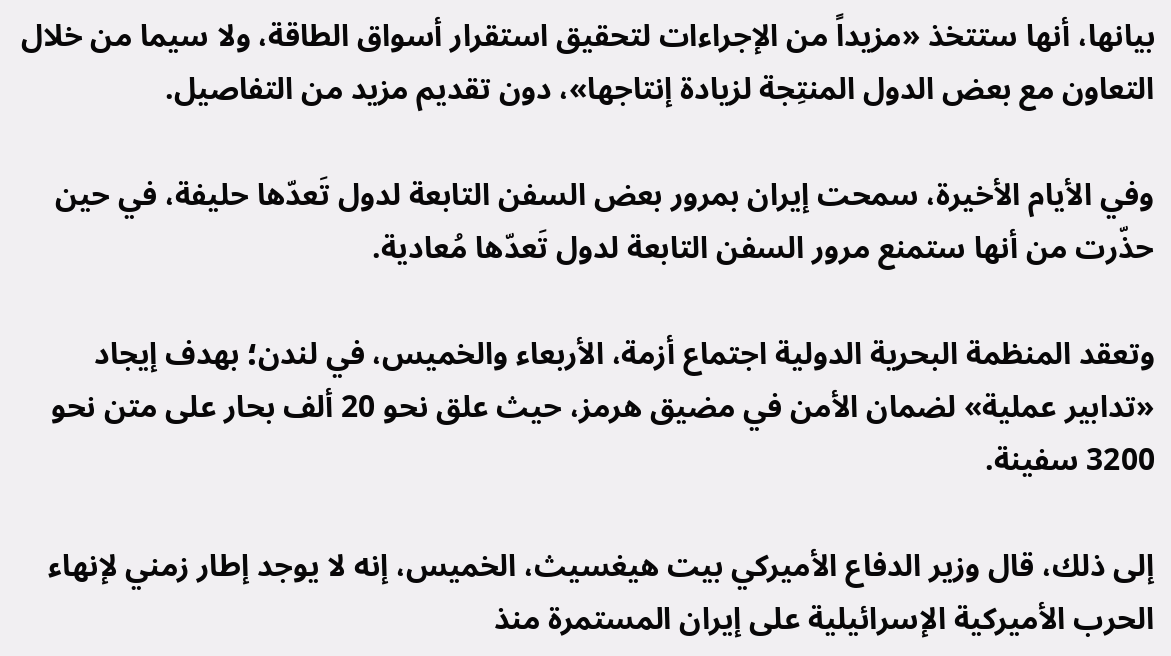بيانها، أنها ستتخذ «مزيداً من الإجراءات لتحقيق استقرار أسواق الطاقة، ولا سيما من خلال التعاون مع بعض الدول المنتِجة لزيادة إنتاجها»، دون تقديم مزيد من التفاصيل.

وفي الأيام الأخيرة، سمحت إيران بمرور بعض السفن التابعة لدول تَعدّها حليفة، في حين حذّرت من أنها ستمنع مرور السفن التابعة لدول تَعدّها مُعادية.

وتعقد المنظمة البحرية الدولية اجتماع أزمة، الأربعاء والخميس، في لندن؛ بهدف إيجاد «تدابير عملية» لضمان الأمن في مضيق هرمز، حيث علق نحو 20 ألف بحار على متن نحو 3200 سفينة.

إلى ذلك، قال وزير الدفاع الأميركي بيت هيغسيث، الخميس، إنه لا يوجد إطار زمني لإنهاء الحرب الأميركية الإسرائيلية على إيران المستمرة منذ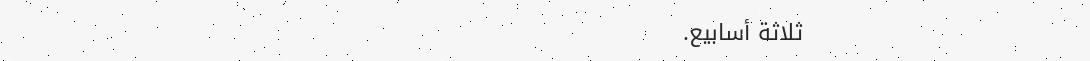ثلاثة أسابيع.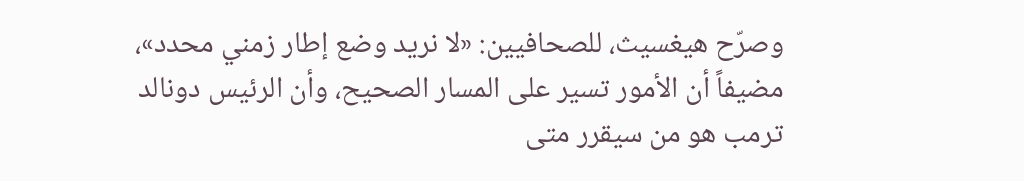وصرّح هيغسيث، للصحافيين: «لا نريد وضع إطار زمني محدد»، مضيفاً أن الأمور تسير على المسار الصحيح، وأن الرئيس دونالد ترمب هو من سيقرر متى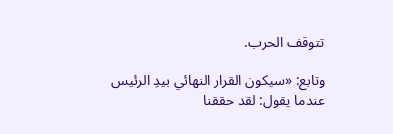تتوقف الحرب.

وتابع: «سيكون القرار النهائي بيدِ الرئيس عندما يقول: لقد حققنا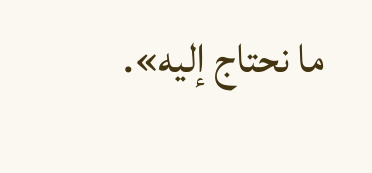ما نحتاج إليه».